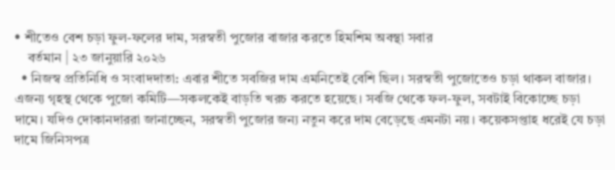• শীতেও বেশ চড়া ফুল-ফলের দাম, সরস্বতী পুজোর বাজার করতে হিমশিম অবস্থা সবার
    বর্তমান | ২৩ জানুয়ারি ২০২৬
  • নিজস্ব প্রতিনিধি ও সংবাদদাতা: এবার শীতে সবজির দাম এমনিতেই বেশি ছিল। সরস্বতী পুজোতেও চড়া থাকল বাজার। এজন্য গৃহস্থ থেকে পুজো কমিটি—সকলকেই বাড়তি খরচ করতে হয়েছে। সবজি থেকে ফল-ফুল, সবটাই বিকোচ্ছে চড়া দামে। যদিও দোকানদাররা জানাচ্ছেন, সরস্বতী পুজোর জন্য নতুন করে দাম বেড়েছে এমনটা নয়। কয়েকসপ্তাহ ধরেই যে চড়া দামে জিনিসপত্র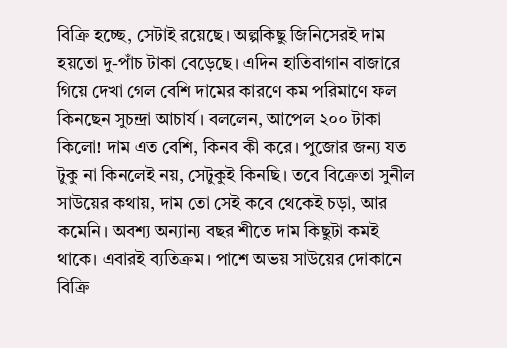বিক্রি হচ্ছে, সেটাই রয়েছে। অল্পকিছু জিনিসেরই দাম হয়তো দু-পাঁচ টাকা বেড়েছে। এদিন হাতিবাগান বাজারে গিয়ে দেখা গেল বেশি দামের কারণে কম পরিমাণে ফল কিনছেন সুচন্দ্রা আচার্য। বললেন, আপেল ২০০ টাকা কিলো! দাম এত বেশি, কিনব কী করে। পুজোর জন্য যত টুকু না কিনলেই নয়, সেটুকুই কিনছি। তবে বিক্রেতা সুনীল সাউয়ের কথায়, দাম তো সেই কবে থেকেই চড়া, আর কমেনি। অবশ্য অন্যান্য বছর শীতে দাম কিছুটা কমই থাকে। এবারই ব্যতিক্রম। পাশে অভয় সাউয়ের দোকানে বিক্রি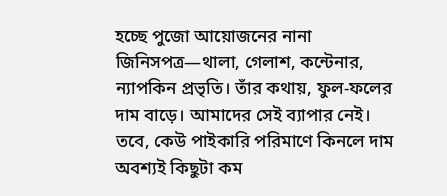হচ্ছে পুজো আয়োজনের নানা জিনিসপত্র—থালা, গেলাশ, কন্টেনার, ন্যাপকিন প্রভৃতি। তাঁর কথায়, ফুল-ফলের দাম বাড়ে। আমাদের সেই ব্যাপার নেই। তবে, কেউ পাইকারি পরিমাণে কিনলে দাম অবশ্যই কিছুটা কম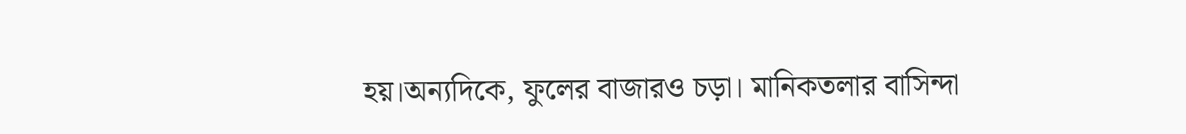হয়।অন্যদিকে, ফুলের বাজারও চড়া। মানিকতলার বাসিন্দা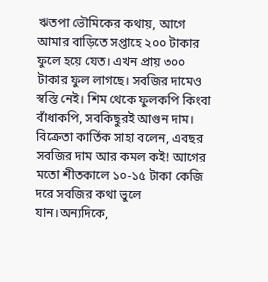ঋতপা ভৌমিকের কথায়, আগে আমার বাড়িতে সপ্তাহে ২০০ টাকার ফুলে হয়ে যেত। এখন প্রায় ৩০০ টাকার ফুল লাগছে। সবজির দামেও স্বস্তি নেই। শিম থেকে ফুলকপি কিংবা বাঁধাকপি, সবকিছুরই আগুন দাম। বিক্রেতা কার্তিক সাহা বলেন, এবছর সবজির দাম আর কমল কই! আগের মতো শীতকালে ১০-১৫ টাকা কেজি দরে সবজির কথা ভুলে যান।অন্যদিকে,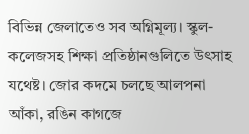বিভিন্ন জেলাতেও সব অগ্নিমূল্য। স্কুল-কলেজসহ শিক্ষা প্রতিষ্ঠানগুলিতে উৎসাহ যথেষ্ট। জোর কদমে চলছে আলপনা আঁকা, রঙিন কাগজে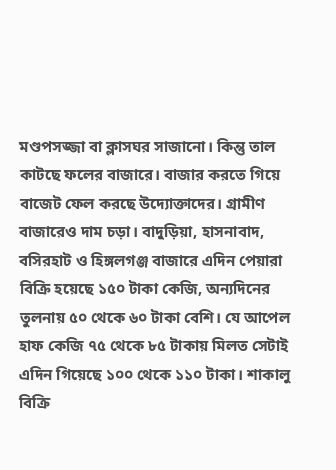মণ্ডপসজ্জা বা ক্লাসঘর সাজানো। কিন্তু তাল কাটছে ফলের বাজারে। বাজার করতে গিয়ে বাজেট ফেল করছে উদ্যোক্তাদের। গ্রামীণ বাজারেও দাম চড়া। বাদুড়িয়া, হাসনাবাদ, বসিরহাট ও হিঙ্গলগঞ্জ বাজারে এদিন পেয়ারা বিক্রি হয়েছে ১৫০ টাকা কেজি, অন্যদিনের তুলনায় ৫০ থেকে ৬০ টাকা বেশি। যে আপেল হাফ কেজি ৭৫ থেকে ৮৫ টাকায় মিলত সেটাই এদিন গিয়েছে ১০০ থেকে ১১০ টাকা। শাকালু বিক্রি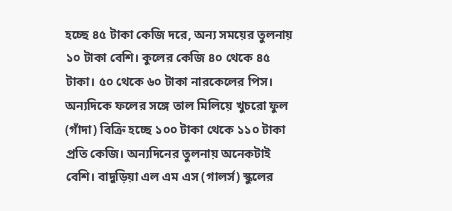হচ্ছে ৪৫ টাকা কেজি দরে, অন্য সময়ের তুলনায় ১০ টাকা বেশি। কুলের কেজি ৪০ থেকে ৪৫ টাকা। ৫০ থেকে ৬০ টাকা নারকেলের পিস। অন্যদিকে ফলের সঙ্গে তাল মিলিয়ে খুচরো ফুল (গাঁদা) বিক্রি হচ্ছে ১০০ টাকা থেকে ১১০ টাকা প্রতি কেজি। অন্যদিনের তুলনায় অনেকটাই বেশি। বাদুড়িয়া এল এম এস (গালর্স) স্কুলের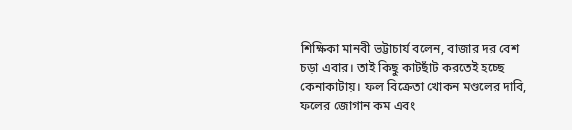শিক্ষিকা মানবী ভট্টাচার্য বলেন, বাজার দর বেশ চড়া এবার। তাই কিছু কাটছাঁট করতেই হচ্ছে কেনাকাটায়। ফল বিক্রেতা খোকন মণ্ডলের দাবি, ফলের জোগান কম এবং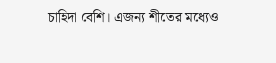চাহিদা বেশি। এজন্য শীতের মধ্যেও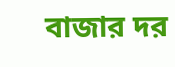বাজার দর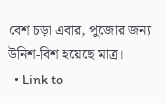বেশ চড়া এবার, পুজোর জন্য উনিশ-বিশ হয়েছে মাত্র।
  • Link to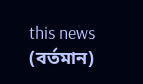this news (বর্তমান)